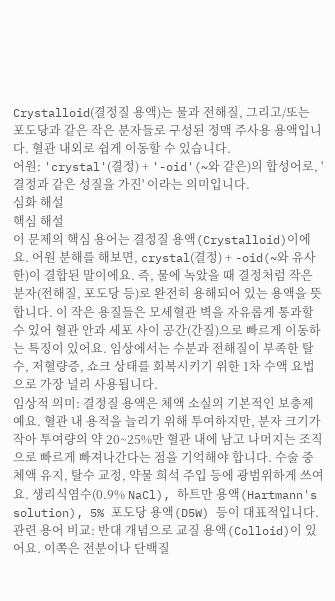Crystalloid(결정질 용액)는 물과 전해질, 그리고/또는 포도당과 같은 작은 분자들로 구성된 정맥 주사용 용액입니다. 혈관 내외로 쉽게 이동할 수 있습니다.
어원: 'crystal'(결정) + '-oid'(~와 같은)의 합성어로, '결정과 같은 성질을 가진' 이라는 의미입니다.
심화 해설
핵심 해설
이 문제의 핵심 용어는 결정질 용액(Crystalloid)이에요. 어원 분해를 해보면, crystal(결정) + -oid(~와 유사한)이 결합된 말이에요. 즉, 물에 녹았을 때 결정처럼 작은 분자(전해질, 포도당 등)로 완전히 용해되어 있는 용액을 뜻합니다. 이 작은 용질들은 모세혈관 벽을 자유롭게 통과할 수 있어 혈관 안과 세포 사이 공간(간질)으로 빠르게 이동하는 특징이 있어요. 임상에서는 수분과 전해질이 부족한 탈수, 저혈량증, 쇼크 상태를 회복시키기 위한 1차 수액 요법으로 가장 널리 사용됩니다.
임상적 의미: 결정질 용액은 체액 소실의 기본적인 보충제예요. 혈관 내 용적을 늘리기 위해 투여하지만, 분자 크기가 작아 투여량의 약 20~25%만 혈관 내에 남고 나머지는 조직으로 빠르게 빠져나간다는 점을 기억해야 합니다. 수술 중 체액 유지, 탈수 교정, 약물 희석 주입 등에 광범위하게 쓰여요. 생리식염수(0.9% NaCl), 하트만 용액(Hartmann's solution), 5% 포도당 용액(D5W) 등이 대표적입니다.
관련 용어 비교: 반대 개념으로 교질 용액(Colloid)이 있어요. 이쪽은 전분이나 단백질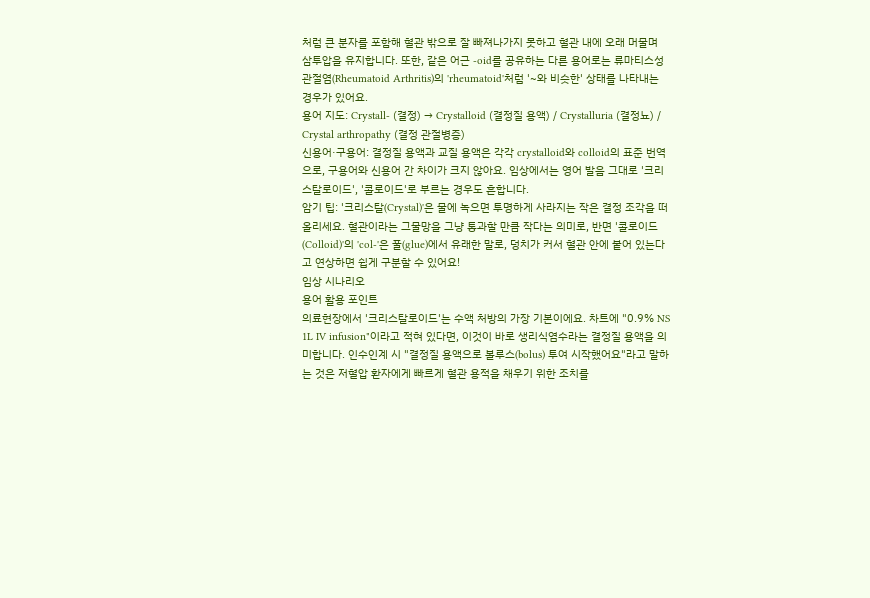처럼 큰 분자를 포함해 혈관 밖으로 잘 빠져나가지 못하고 혈관 내에 오래 머물며 삼투압을 유지합니다. 또한, 같은 어근 -oid를 공유하는 다른 용어로는 류마티스성 관절염(Rheumatoid Arthritis)의 'rheumatoid'처럼 '~와 비슷한' 상태를 나타내는 경우가 있어요.
용어 지도: Crystall- (결정) → Crystalloid (결정질 용액) / Crystalluria (결정뇨) / Crystal arthropathy (결정 관절병증)
신용어·구용어: 결정질 용액과 교질 용액은 각각 crystalloid와 colloid의 표준 번역으로, 구용어와 신용어 간 차이가 크지 않아요. 임상에서는 영어 발음 그대로 '크리스탈로이드', '콜로이드'로 부르는 경우도 흔합니다.
암기 팁: '크리스탈(Crystal)'은 물에 녹으면 투명하게 사라지는 작은 결정 조각을 떠올리세요. 혈관이라는 그물망을 그냥 통과할 만큼 작다는 의미로, 반면 '콜로이드(Colloid)'의 'col-'은 풀(glue)에서 유래한 말로, 덩치가 커서 혈관 안에 붙어 있는다고 연상하면 쉽게 구분할 수 있어요!
임상 시나리오
용어 활용 포인트
의료현장에서 '크리스탈로이드'는 수액 처방의 가장 기본이에요. 차트에 "0.9% NS 1L IV infusion"이라고 적혀 있다면, 이것이 바로 생리식염수라는 결정질 용액을 의미합니다. 인수인계 시 "결정질 용액으로 볼루스(bolus) 투여 시작했어요"라고 말하는 것은 저혈압 환자에게 빠르게 혈관 용적을 채우기 위한 조치를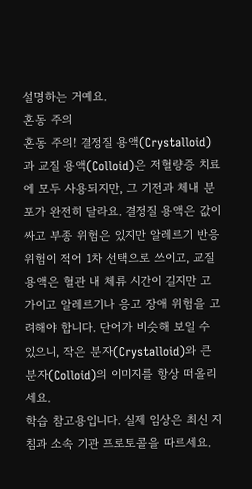설명하는 거예요.
혼동 주의
혼동 주의! 결정질 용액(Crystalloid)과 교질 용액(Colloid)은 저혈량증 치료에 모두 사용되지만, 그 기전과 체내 분포가 완전히 달라요. 결정질 용액은 값이 싸고 부종 위험은 있지만 알레르기 반응 위험이 적어 1차 선택으로 쓰이고, 교질 용액은 혈관 내 체류 시간이 길지만 고가이고 알레르기나 응고 장애 위험을 고려해야 합니다. 단어가 비슷해 보일 수 있으니, 작은 분자(Crystalloid)와 큰 분자(Colloid)의 이미지를 항상 떠올리세요.
학습 참고용입니다. 실제 임상은 최신 지침과 소속 기관 프로토콜을 따르세요.